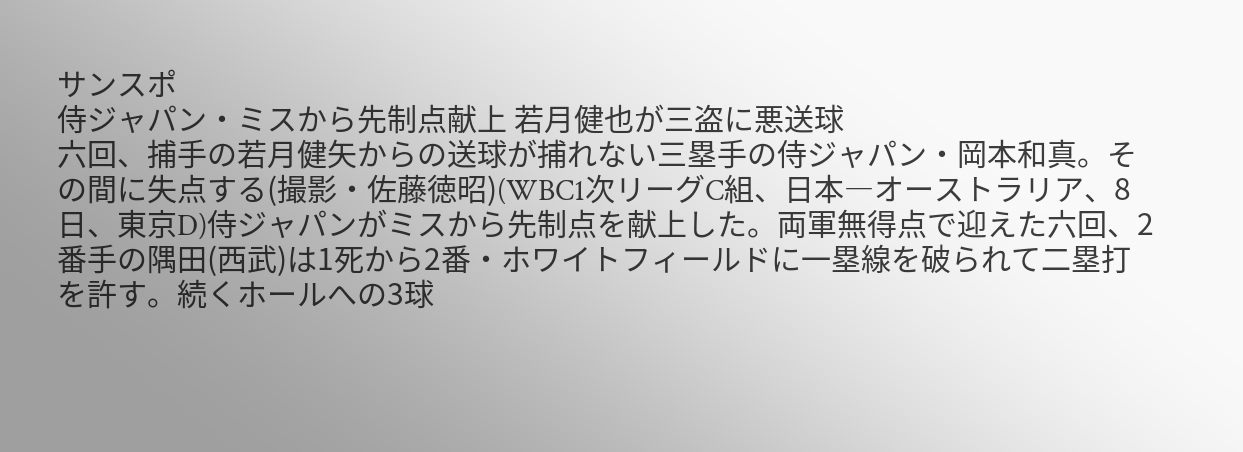サンスポ
侍ジャパン・ミスから先制点献上 若月健也が三盗に悪送球
六回、捕手の若月健矢からの送球が捕れない三塁手の侍ジャパン・岡本和真。その間に失点する(撮影・佐藤徳昭)(WBC1次リーグC組、日本―オーストラリア、8日、東京D)侍ジャパンがミスから先制点を献上した。両軍無得点で迎えた六回、2番手の隅田(西武)は1死から2番・ホワイトフィールドに一塁線を破られて二塁打を許す。続くホールへの3球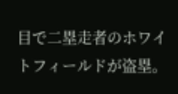目で二塁走者のホワイトフィールドが盗塁。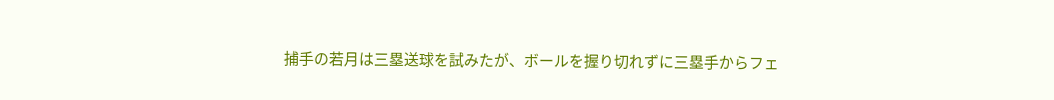捕手の若月は三塁送球を試みたが、ボールを握り切れずに三塁手からフェ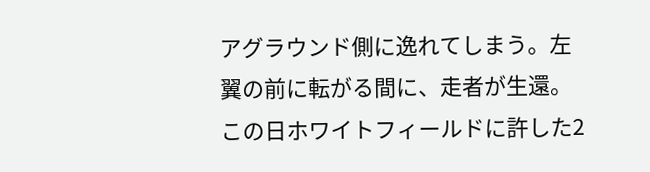アグラウンド側に逸れてしまう。左翼の前に転がる間に、走者が生還。この日ホワイトフィールドに許した2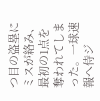つ目の盗塁にミスが絡み、最初の1点を奪われてしまった。一球速報へ侍ジ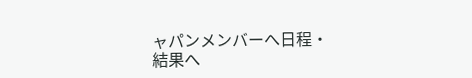ャパンメンバーへ日程・結果へ